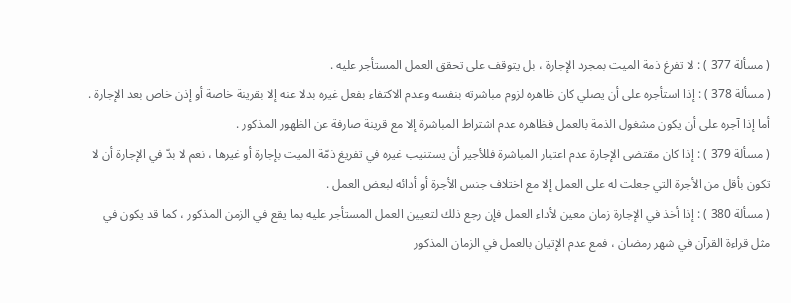( مسألة 377 ) : لا تفرغ ذمة الميت بمجرد الإجارة ، بل يتوقف على تحقق العمل المستأجر عليه .
( مسألة 378 ) : إذا استأجره على أن يصلي كان ظاهره لزوم مباشرته بنفسه وعدم الاكتفاء بفعل غيره بدلا عنه إلا بقرينة خاصة أو إذن خاص بعد الإجارة . أما إذا آجره على أن يكون مشغول الذمة بالعمل فظاهره عدم اشتراط المباشرة إلا مع قرينة صارفة عن الظهور المذكور .
( مسألة 379 ) : إذا كان مقتضى الإجارة عدم اعتبار المباشرة فللأجير أن يستنيب غيره في تفريغ ذمّة الميت بإجارة أو غيرها ، نعم لا بدّ في الإجارة أن لا تكون بأقل من الأجرة التي جعلت له على العمل إلا مع اختلاف جنس الأجرة أو أدائه لبعض العمل .
( مسألة 380 ) : إذا أخذ في الإجارة زمان معين لأداء العمل فإن رجع ذلك لتعيين العمل المستأجر عليه بما يقع في الزمن المذكور ، كما قد يكون في مثل قراءة القرآن في شهر رمضان ، فمع عدم الإتيان بالعمل في الزمان المذكور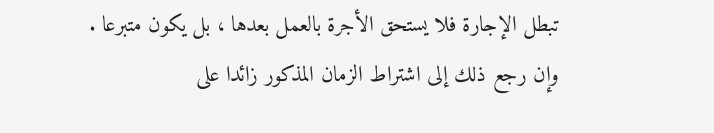تبطل الإجارة فلا يستحق الأجرة بالعمل بعدها ، بل يكون متبرعا .
وإن رجع ذلك إلى اشتراط الزمان المذكور زائدا على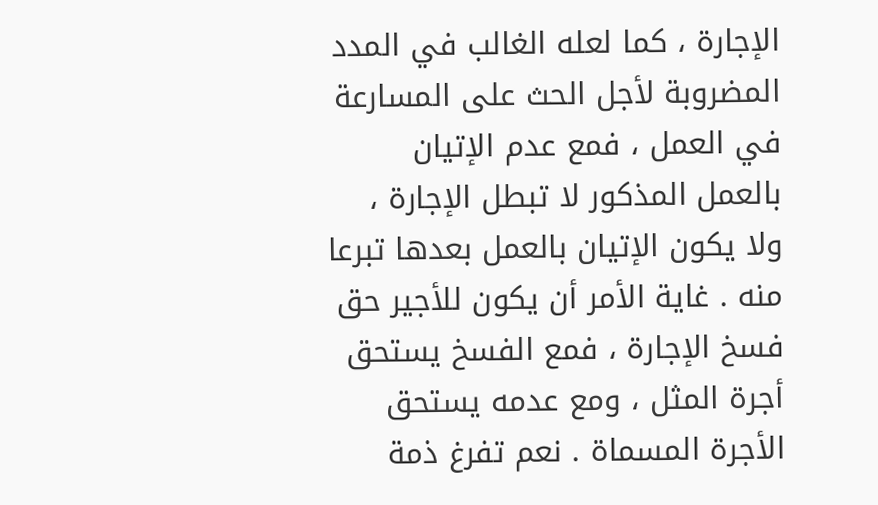الإجارة ، كما لعله الغالب في المدد المضروبة لأجل الحث على المسارعة في العمل ، فمع عدم الإتيان بالعمل المذكور لا تبطل الإجارة ، ولا يكون الإتيان بالعمل بعدها تبرعا منه . غاية الأمر أن يكون للأجير حق فسخ الإجارة ، فمع الفسخ يستحق أجرة المثل ، ومع عدمه يستحق الأجرة المسماة . نعم تفرغ ذمة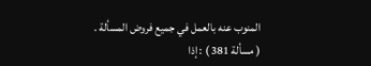المنوب عنه بالعمل في جميع فروض المسألة .
( مسألة 381 ) : إذا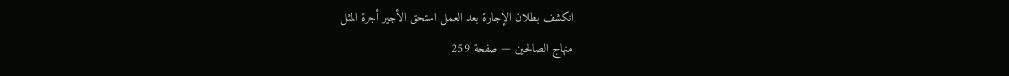انكشف بطلان الإجارة بعد العمل استحق الأجير أجرة المثل
منهاج الصالحين — صفحة 259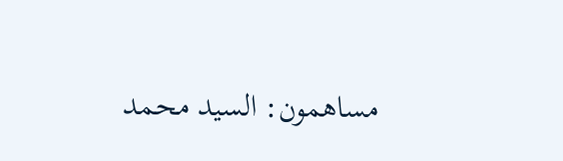مساهمون: السيد محمد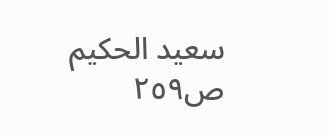سعيد الحكيم
ص٢٥٩